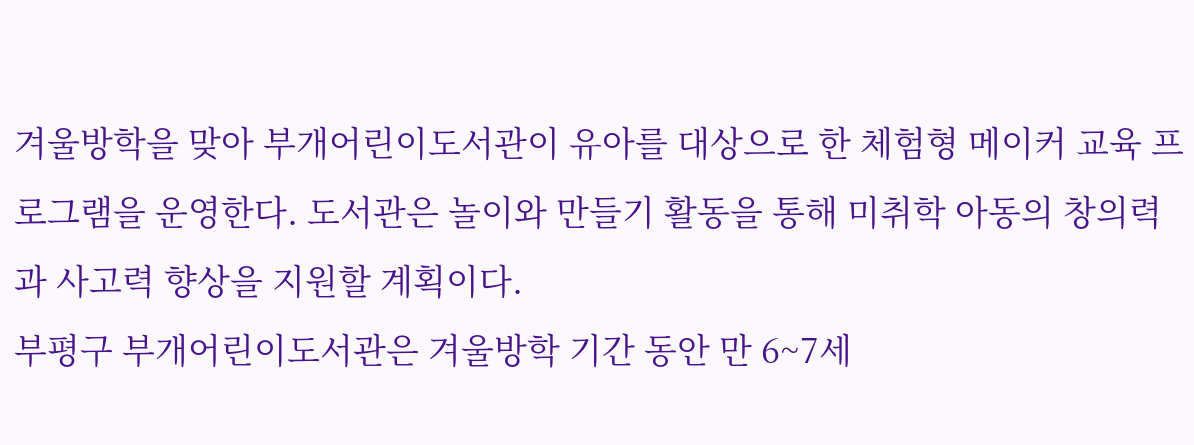겨울방학을 맞아 부개어린이도서관이 유아를 대상으로 한 체험형 메이커 교육 프로그램을 운영한다. 도서관은 놀이와 만들기 활동을 통해 미취학 아동의 창의력과 사고력 향상을 지원할 계획이다.
부평구 부개어린이도서관은 겨울방학 기간 동안 만 6~7세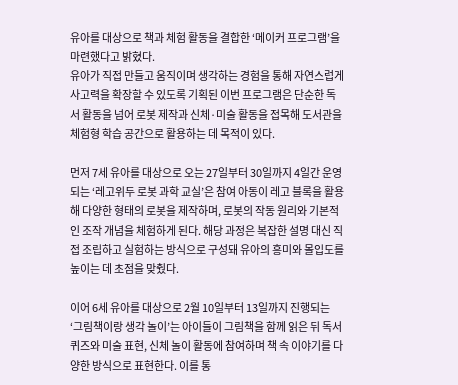유아를 대상으로 책과 체험 활동을 결합한 ‘메이커 프로그램’을 마련했다고 밝혔다.
유아가 직접 만들고 움직이며 생각하는 경험을 통해 자연스럽게 사고력을 확장할 수 있도록 기획된 이번 프로그램은 단순한 독서 활동을 넘어 로봇 제작과 신체·미술 활동을 접목해 도서관을 체험형 학습 공간으로 활용하는 데 목적이 있다.

먼저 7세 유아를 대상으로 오는 27일부터 30일까지 4일간 운영되는 ‘레고위두 로봇 과학 교실’은 참여 아동이 레고 블록을 활용해 다양한 형태의 로봇을 제작하며, 로봇의 작동 원리와 기본적인 조작 개념을 체험하게 된다. 해당 과정은 복잡한 설명 대신 직접 조립하고 실험하는 방식으로 구성돼 유아의 흥미와 몰입도를 높이는 데 초점을 맞췄다.

이어 6세 유아를 대상으로 2월 10일부터 13일까지 진행되는 ‘그림책이랑 생각 놀이’는 아이들이 그림책을 함께 읽은 뒤 독서 퀴즈와 미술 표현, 신체 놀이 활동에 참여하며 책 속 이야기를 다양한 방식으로 표현한다. 이를 통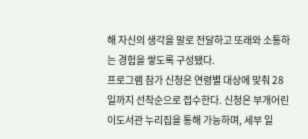해 자신의 생각을 말로 전달하고 또래와 소통하는 경험을 쌓도록 구성됐다.
프로그램 참가 신청은 연령별 대상에 맞춰 28일까지 선착순으로 접수한다. 신청은 부개어린이도서관 누리집을 통해 가능하며, 세부 일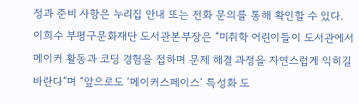정과 준비 사항은 누리집 안내 또는 전화 문의를 통해 확인할 수 있다.
이희수 부평구문화재단 도서관본부장은 “미취학 어린이들이 도서관에서 메이커 활동과 코딩 경험을 접하며 문제 해결 과정을 자연스럽게 익히길 바란다”며 “앞으로도 ‘메이커스페이스’ 특성화 도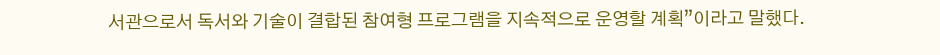서관으로서 독서와 기술이 결합된 참여형 프로그램을 지속적으로 운영할 계획”이라고 말했다.